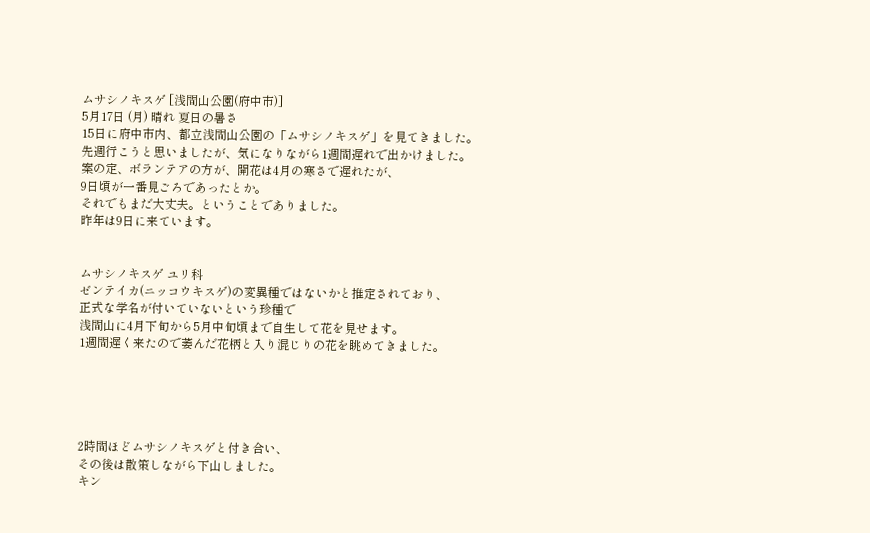ムサシノキスゲ [浅間山公園(府中市)]
5月17日 (月) 晴れ 夏日の暑さ
15日に府中市内、都立浅間山公園の「ムサシノキスゲ」を見てきました。
先週行こうと思いましたが、気になりながら1週間遅れで出かけました。
案の定、ボランテアの方が、開花は4月の寒さで遅れたが、
9日頃が一番見ごろであったとか。
それでもまだ大丈夫。ということでありました。
昨年は9日に来ています。


ムサシノキスゲ ユリ科
ゼンテイカ(ニッコウキスゲ)の変異種ではないかと推定されており、
正式な学名が付いていないという珍種で
浅間山に4月下旬から5月中旬頃まで自生して花を見せます。
1週間遅く来たので萎んだ花柄と入り混じりの花を眺めてきました。





2時間ほどムサシノキスゲと付き合い、
その後は散策しながら下山しました。
キン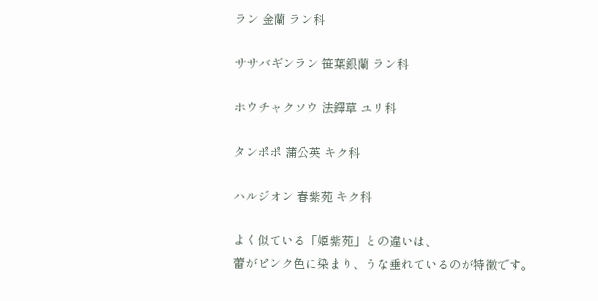ラン 金蘭 ラン科

ササバギンラン 笹葉銀蘭 ラン科

ホウチャクソウ 法鐸草 ユリ科

タンポポ 蒲公英 キク科

ハルジオン 春紫苑 キク科

よく似ている「姫紫苑」との違いは、
蕾がピンク色に染まり、うな垂れているのが特徴です。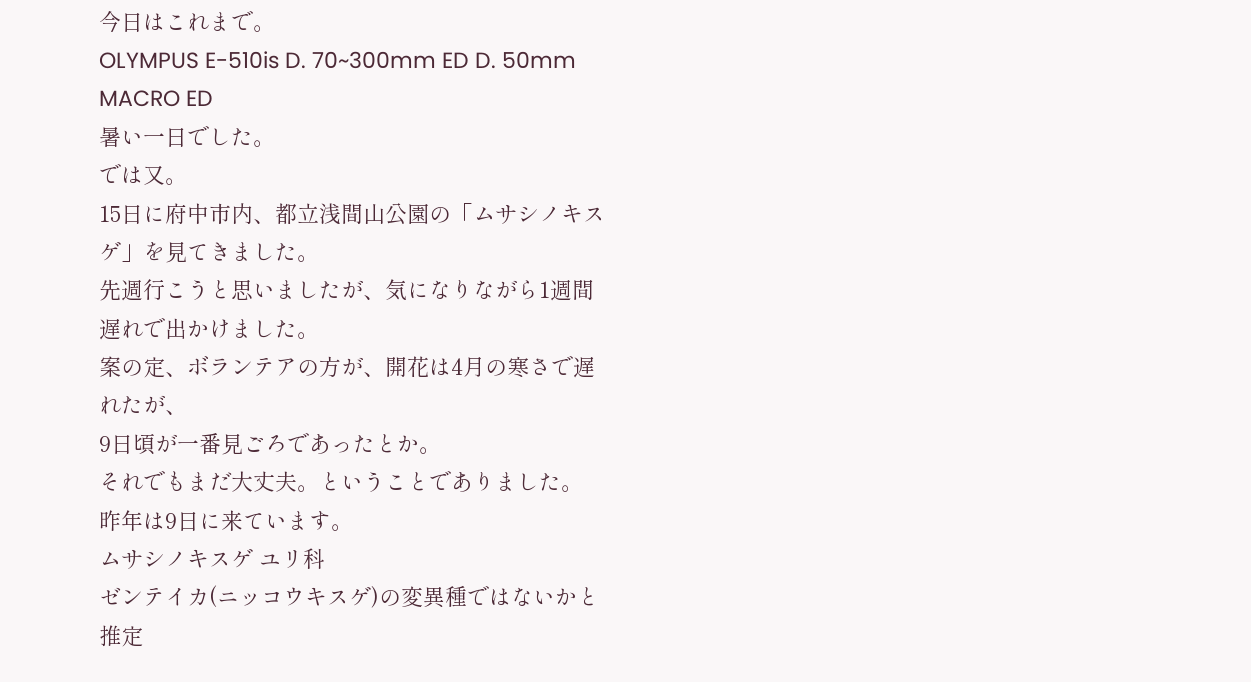今日はこれまで。
OLYMPUS E-510is D. 70~300mm ED D. 50mm MACRO ED
暑い一日でした。
では又。
15日に府中市内、都立浅間山公園の「ムサシノキスゲ」を見てきました。
先週行こうと思いましたが、気になりながら1週間遅れで出かけました。
案の定、ボランテアの方が、開花は4月の寒さで遅れたが、
9日頃が一番見ごろであったとか。
それでもまだ大丈夫。ということでありました。
昨年は9日に来ています。
ムサシノキスゲ ユリ科
ゼンテイカ(ニッコウキスゲ)の変異種ではないかと推定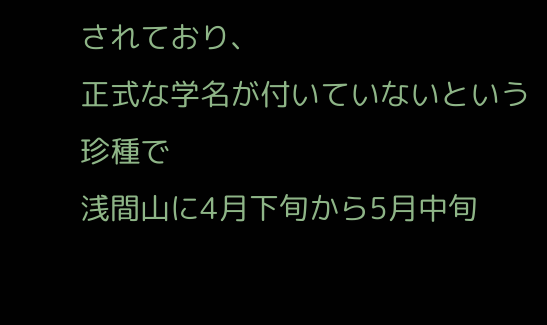されており、
正式な学名が付いていないという珍種で
浅間山に4月下旬から5月中旬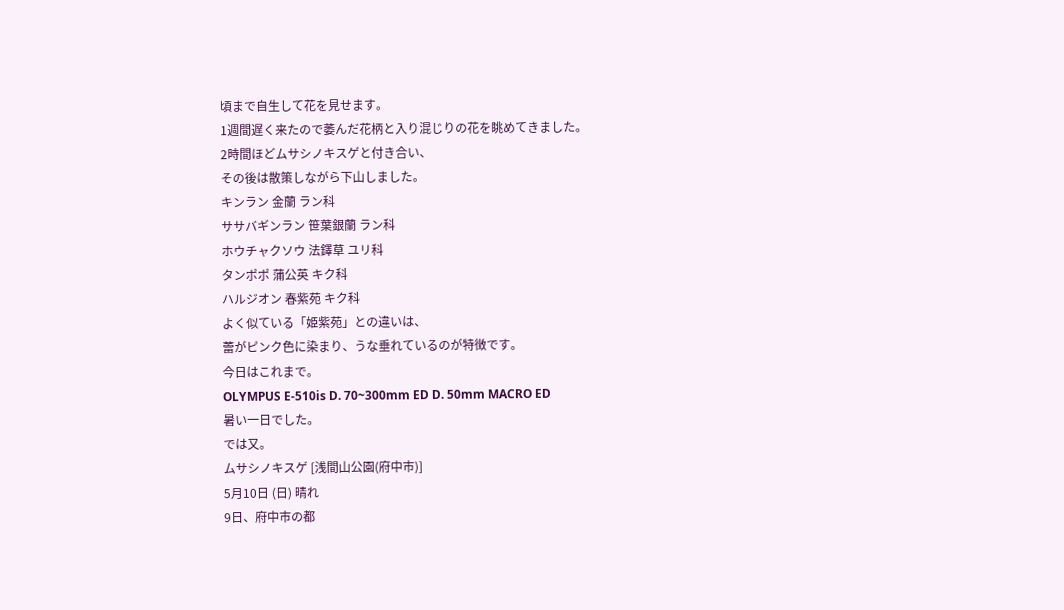頃まで自生して花を見せます。
1週間遅く来たので萎んだ花柄と入り混じりの花を眺めてきました。
2時間ほどムサシノキスゲと付き合い、
その後は散策しながら下山しました。
キンラン 金蘭 ラン科
ササバギンラン 笹葉銀蘭 ラン科
ホウチャクソウ 法鐸草 ユリ科
タンポポ 蒲公英 キク科
ハルジオン 春紫苑 キク科
よく似ている「姫紫苑」との違いは、
蕾がピンク色に染まり、うな垂れているのが特徴です。
今日はこれまで。
OLYMPUS E-510is D. 70~300mm ED D. 50mm MACRO ED
暑い一日でした。
では又。
ムサシノキスゲ [浅間山公園(府中市)]
5月10日 (日) 晴れ
9日、府中市の都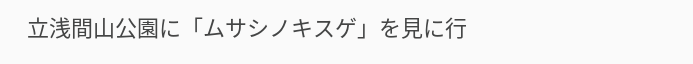立浅間山公園に「ムサシノキスゲ」を見に行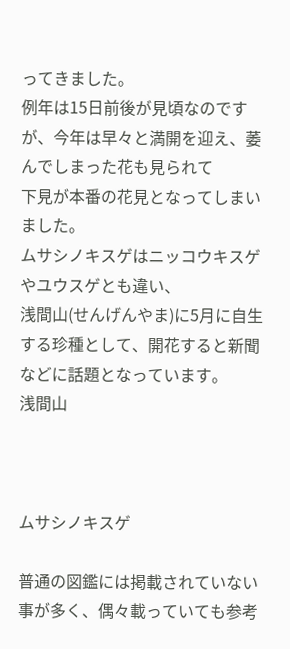ってきました。
例年は15日前後が見頃なのですが、今年は早々と満開を迎え、萎んでしまった花も見られて
下見が本番の花見となってしまいました。
ムサシノキスゲはニッコウキスゲやユウスゲとも違い、
浅間山(せんげんやま)に5月に自生する珍種として、開花すると新聞などに話題となっています。
浅間山



ムサシノキスゲ

普通の図鑑には掲載されていない事が多く、偶々載っていても参考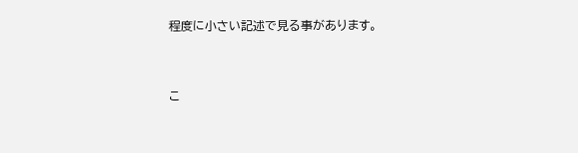程度に小さい記述で見る事があります。


こ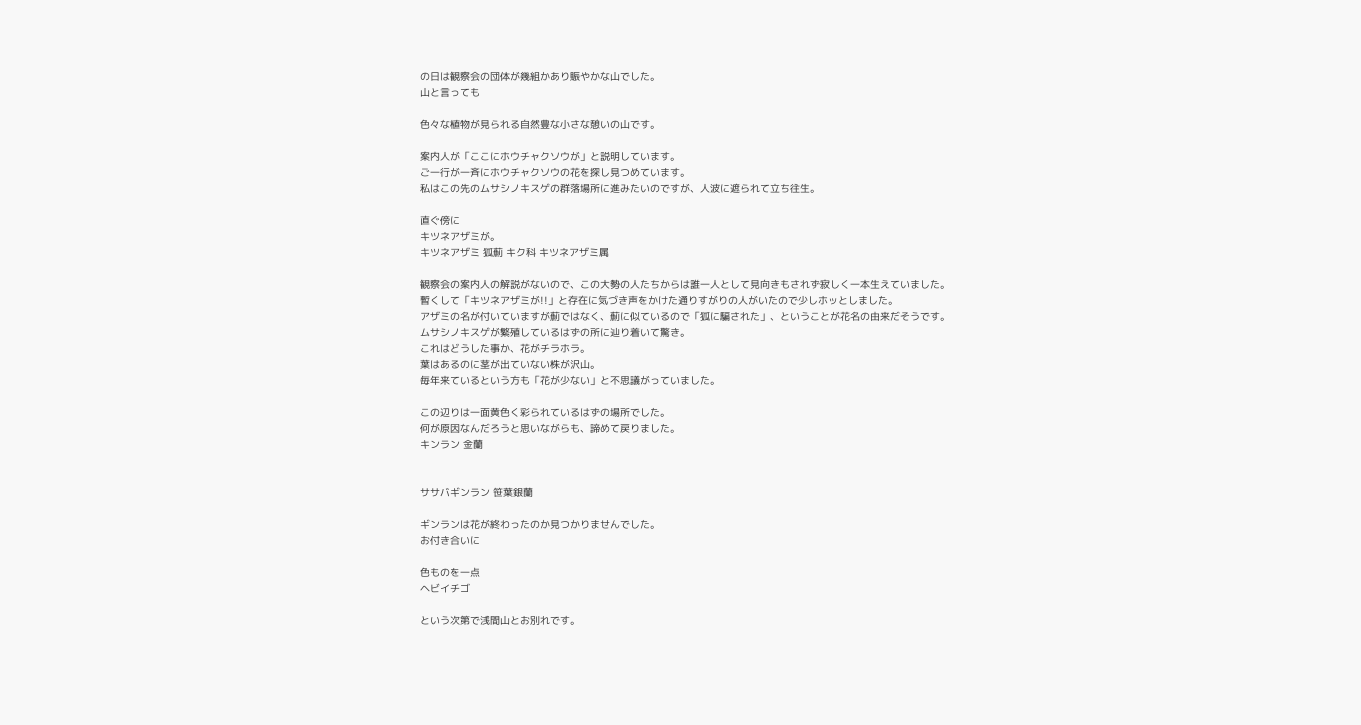の日は観察会の団体が幾組かあり賑やかな山でした。
山と言っても

色々な植物が見られる自然豊な小さな憩いの山です。

案内人が「ここにホウチャクソウが」と説明しています。
ご一行が一斉にホウチャクソウの花を探し見つめています。
私はこの先のムサシノキスゲの群落場所に進みたいのですが、人波に遮られて立ち往生。

直ぐ傍に
キツネアザミが。
キツネアザミ 狐薊 キク科 キツネアザミ属

観察会の案内人の解説がないので、この大勢の人たちからは誰一人として見向きもされず寂しく一本生えていました。
暫くして「キツネアザミが!!」と存在に気づき声をかけた通りすがりの人がいたので少しホッとしました。
アザミの名が付いていますが薊ではなく、薊に似ているので「狐に騙された」、ということが花名の由来だそうです。
ムサシノキスゲが繁殖しているはずの所に辿り着いて驚き。
これはどうした事か、花がチラホラ。
葉はあるのに茎が出ていない株が沢山。
毎年来ているという方も「花が少ない」と不思議がっていました。

この辺りは一面黄色く彩られているはずの場所でした。
何が原因なんだろうと思いながらも、諦めて戻りました。
キンラン 金蘭


ササバギンラン 笹葉銀蘭

ギンランは花が終わったのか見つかりませんでした。
お付き合いに

色ものを一点
ヘビイチゴ

という次第で浅間山とお別れです。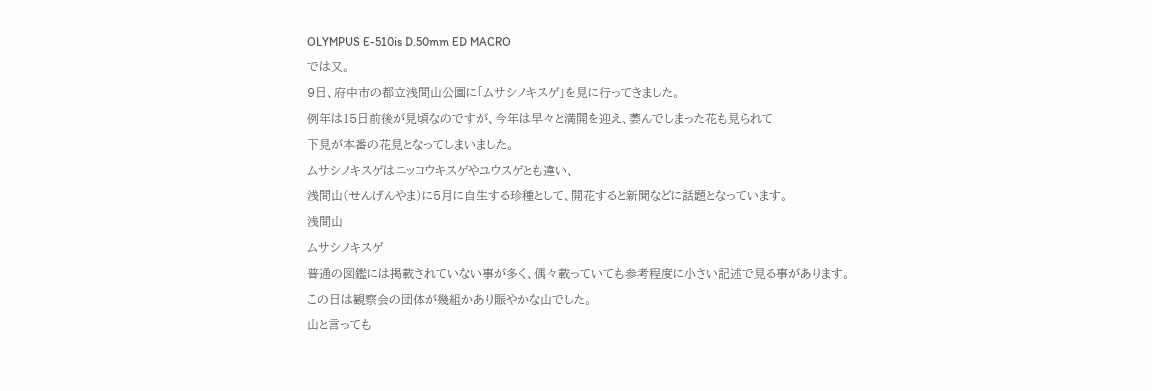OLYMPUS E-510is D.50mm ED MACRO
では又。
9日、府中市の都立浅間山公園に「ムサシノキスゲ」を見に行ってきました。
例年は15日前後が見頃なのですが、今年は早々と満開を迎え、萎んでしまった花も見られて
下見が本番の花見となってしまいました。
ムサシノキスゲはニッコウキスゲやユウスゲとも違い、
浅間山(せんげんやま)に5月に自生する珍種として、開花すると新聞などに話題となっています。
浅間山
ムサシノキスゲ
普通の図鑑には掲載されていない事が多く、偶々載っていても参考程度に小さい記述で見る事があります。
この日は観察会の団体が幾組かあり賑やかな山でした。
山と言っても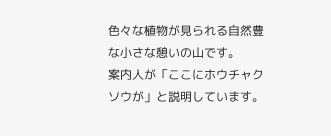色々な植物が見られる自然豊な小さな憩いの山です。
案内人が「ここにホウチャクソウが」と説明しています。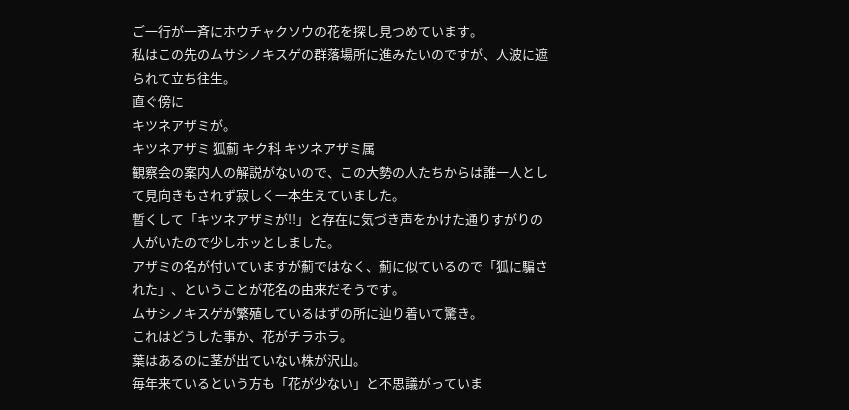ご一行が一斉にホウチャクソウの花を探し見つめています。
私はこの先のムサシノキスゲの群落場所に進みたいのですが、人波に遮られて立ち往生。
直ぐ傍に
キツネアザミが。
キツネアザミ 狐薊 キク科 キツネアザミ属
観察会の案内人の解説がないので、この大勢の人たちからは誰一人として見向きもされず寂しく一本生えていました。
暫くして「キツネアザミが!!」と存在に気づき声をかけた通りすがりの人がいたので少しホッとしました。
アザミの名が付いていますが薊ではなく、薊に似ているので「狐に騙された」、ということが花名の由来だそうです。
ムサシノキスゲが繁殖しているはずの所に辿り着いて驚き。
これはどうした事か、花がチラホラ。
葉はあるのに茎が出ていない株が沢山。
毎年来ているという方も「花が少ない」と不思議がっていま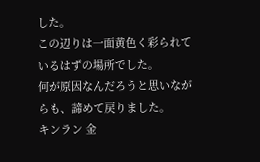した。
この辺りは一面黄色く彩られているはずの場所でした。
何が原因なんだろうと思いながらも、諦めて戻りました。
キンラン 金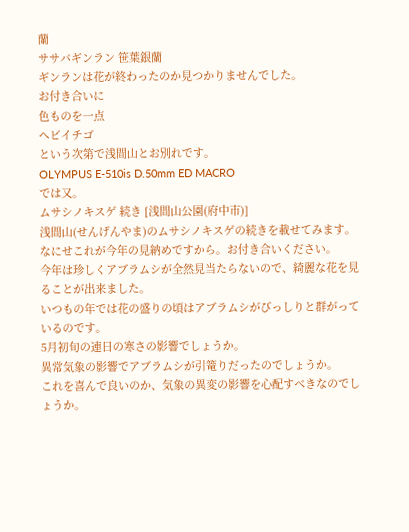蘭
ササバギンラン 笹葉銀蘭
ギンランは花が終わったのか見つかりませんでした。
お付き合いに
色ものを一点
ヘビイチゴ
という次第で浅間山とお別れです。
OLYMPUS E-510is D.50mm ED MACRO
では又。
ムサシノキスゲ 続き [浅間山公園(府中市)]
浅間山(せんげんやま)のムサシノキスゲの続きを載せてみます。
なにせこれが今年の見納めですから。お付き合いください。
今年は珍しくアブラムシが全然見当たらないので、綺麗な花を見ることが出来ました。
いつもの年では花の盛りの頃はアブラムシがびっしりと群がっているのです。
5月初旬の連日の寒さの影響でしょうか。
異常気象の影響でアブラムシが引篭りだったのでしょうか。
これを喜んで良いのか、気象の異変の影響を心配すべきなのでしょうか。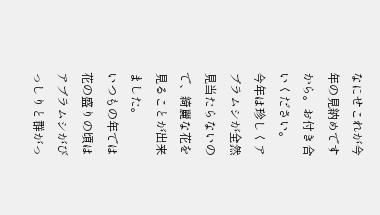なにせこれが今年の見納めですから。お付き合いください。
今年は珍しくアブラムシが全然見当たらないので、綺麗な花を見ることが出来ました。
いつもの年では花の盛りの頃はアブラムシがびっしりと群がっ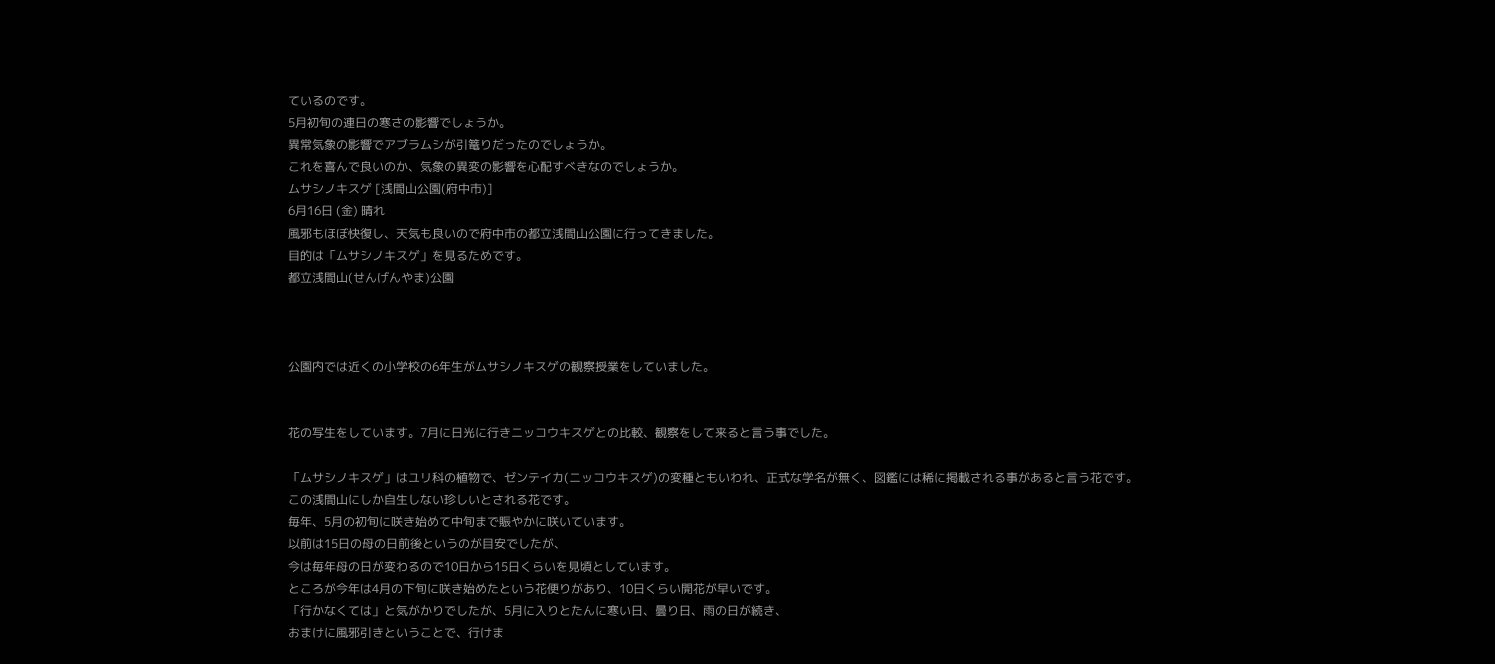ているのです。
5月初旬の連日の寒さの影響でしょうか。
異常気象の影響でアブラムシが引篭りだったのでしょうか。
これを喜んで良いのか、気象の異変の影響を心配すべきなのでしょうか。
ムサシノキスゲ [浅間山公園(府中市)]
6月16日 (金) 晴れ
風邪もほぼ快復し、天気も良いので府中市の都立浅間山公園に行ってきました。
目的は「ムサシノキスゲ」を見るためです。
都立浅間山(せんげんやま)公園



公園内では近くの小学校の6年生がムサシノキスゲの観察授業をしていました。


花の写生をしています。7月に日光に行きニッコウキスゲとの比較、観察をして来ると言う事でした。

「ムサシノキスゲ」はユリ科の植物で、ゼンテイカ(ニッコウキスゲ)の変種ともいわれ、正式な学名が無く、図鑑には稀に掲載される事があると言う花です。
この浅間山にしか自生しない珍しいとされる花です。
毎年、5月の初旬に咲き始めて中旬まで賑やかに咲いています。
以前は15日の母の日前後というのが目安でしたが、
今は毎年母の日が変わるので10日から15日くらいを見頃としています。
ところが今年は4月の下旬に咲き始めたという花便りがあり、10日くらい開花が早いです。
「行かなくては」と気がかりでしたが、5月に入りとたんに寒い日、曇り日、雨の日が続き、
おまけに風邪引きということで、行けま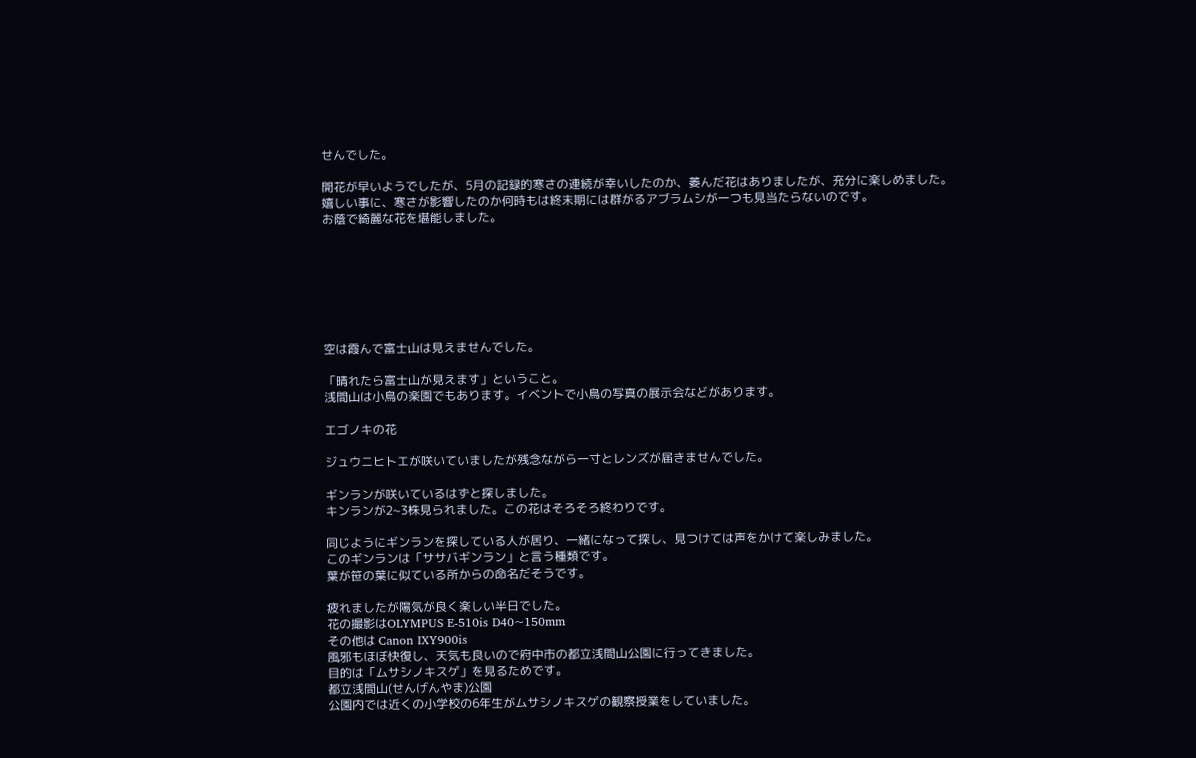せんでした。

開花が早いようでしたが、5月の記録的寒さの連続が幸いしたのか、萎んだ花はありましたが、充分に楽しめました。
嬉しい事に、寒さが影響したのか何時もは終末期には群がるアブラムシが一つも見当たらないのです。
お蔭で綺麗な花を堪能しました。







空は霞んで富士山は見えませんでした。

「晴れたら富士山が見えます」ということ。
浅間山は小鳥の楽園でもあります。イベントで小鳥の写真の展示会などがあります。

エゴノキの花

ジュウニヒトエが咲いていましたが残念ながら一寸とレンズが届きませんでした。

ギンランが咲いているはずと探しました。
キンランが2~3株見られました。この花はそろそろ終わりです。

同じようにギンランを探している人が居り、一緒になって探し、見つけては声をかけて楽しみました。
このギンランは「ササバギンラン」と言う種類です。
葉が笹の葉に似ている所からの命名だそうです。

疲れましたが陽気が良く楽しい半日でした。
花の撮影はOLYMPUS E-510is D40~150mm
その他は Canon IXY900is
風邪もほぼ快復し、天気も良いので府中市の都立浅間山公園に行ってきました。
目的は「ムサシノキスゲ」を見るためです。
都立浅間山(せんげんやま)公園
公園内では近くの小学校の6年生がムサシノキスゲの観察授業をしていました。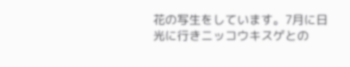花の写生をしています。7月に日光に行きニッコウキスゲとの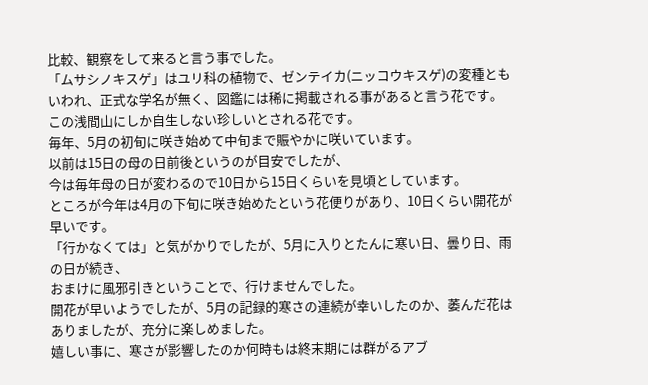比較、観察をして来ると言う事でした。
「ムサシノキスゲ」はユリ科の植物で、ゼンテイカ(ニッコウキスゲ)の変種ともいわれ、正式な学名が無く、図鑑には稀に掲載される事があると言う花です。
この浅間山にしか自生しない珍しいとされる花です。
毎年、5月の初旬に咲き始めて中旬まで賑やかに咲いています。
以前は15日の母の日前後というのが目安でしたが、
今は毎年母の日が変わるので10日から15日くらいを見頃としています。
ところが今年は4月の下旬に咲き始めたという花便りがあり、10日くらい開花が早いです。
「行かなくては」と気がかりでしたが、5月に入りとたんに寒い日、曇り日、雨の日が続き、
おまけに風邪引きということで、行けませんでした。
開花が早いようでしたが、5月の記録的寒さの連続が幸いしたのか、萎んだ花はありましたが、充分に楽しめました。
嬉しい事に、寒さが影響したのか何時もは終末期には群がるアブ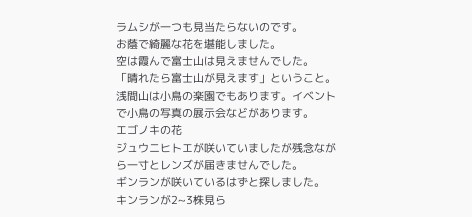ラムシが一つも見当たらないのです。
お蔭で綺麗な花を堪能しました。
空は霞んで富士山は見えませんでした。
「晴れたら富士山が見えます」ということ。
浅間山は小鳥の楽園でもあります。イベントで小鳥の写真の展示会などがあります。
エゴノキの花
ジュウニヒトエが咲いていましたが残念ながら一寸とレンズが届きませんでした。
ギンランが咲いているはずと探しました。
キンランが2~3株見ら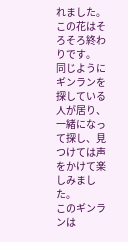れました。この花はそろそろ終わりです。
同じようにギンランを探している人が居り、一緒になって探し、見つけては声をかけて楽しみました。
このギンランは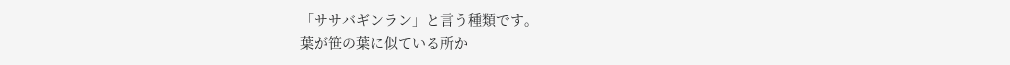「ササバギンラン」と言う種類です。
葉が笹の葉に似ている所か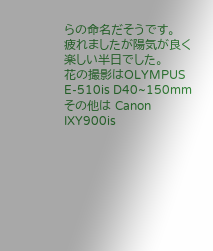らの命名だそうです。
疲れましたが陽気が良く楽しい半日でした。
花の撮影はOLYMPUS E-510is D40~150mm
その他は Canon IXY900is